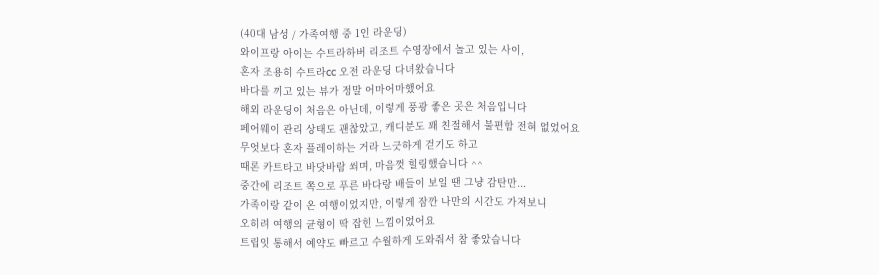(40대 남성 / 가족여행 중 1인 라운딩)
와이프랑 아이는 수트라하버 리조트 수영장에서 놀고 있는 사이,
혼자 조용히 수트라cc 오전 라운딩 다녀왔습니다
바다를 끼고 있는 뷰가 정말 어마어마했어요
해외 라운딩이 처음은 아닌데, 이렇게 풍광 좋은 곳은 처음입니다
페어웨이 관리 상태도 괜찮았고, 캐디분도 꽤 친절해서 불편함 전혀 없었어요
무엇보다 혼자 플레이하는 거라 느긋하게 걷기도 하고
때론 카트타고 바닷바람 쐬며, 마음껏 힐링했습니다 ^^
중간에 리조트 쪽으로 푸른 바다랑 배들이 보일 땐 그냥 감탄만...
가족이랑 같이 온 여행이었지만, 이렇게 잠깐 나만의 시간도 가져보니
오히려 여행의 균형이 딱 잡힌 느낌이었어요
트립잇 통해서 예약도 빠르고 수월하게 도와줘서 참 좋았습니다